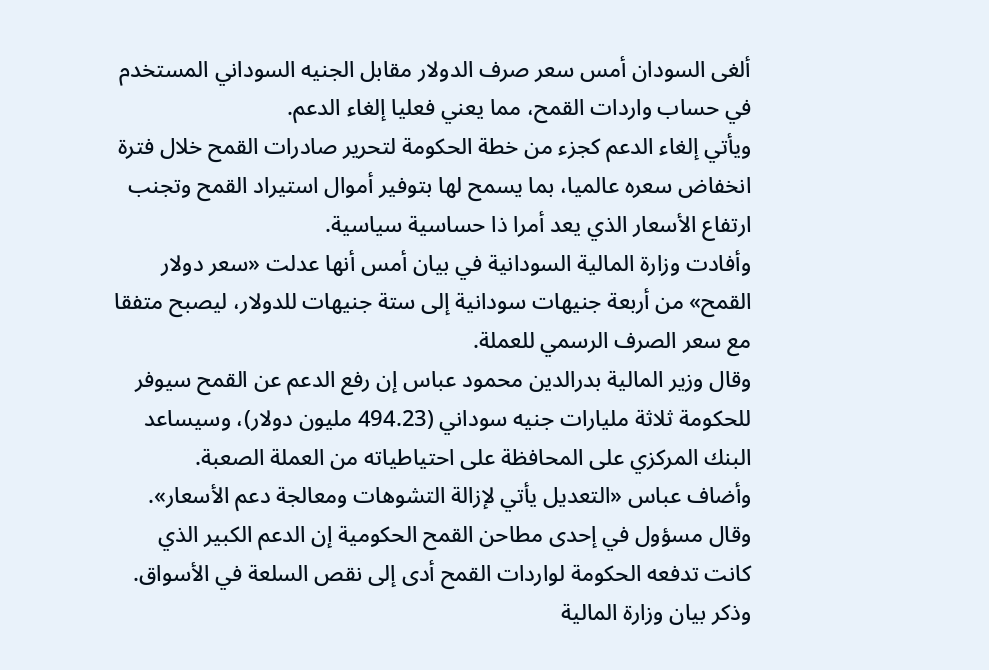ألغى السودان أمس سعر صرف الدولار مقابل الجنيه السوداني المستخدم في حساب واردات القمح، مما يعني فعليا إلغاء الدعم.
ويأتي إلغاء الدعم كجزء من خطة الحكومة لتحرير صادرات القمح خلال فترة انخفاض سعره عالميا، بما يسمح لها بتوفير أموال استيراد القمح وتجنب ارتفاع الأسعار الذي يعد أمرا ذا حساسية سياسية.
وأفادت وزارة المالية السودانية في بيان أمس أنها عدلت «سعر دولار القمح» من أربعة جنيهات سودانية إلى ستة جنيهات للدولار، ليصبح متفقا مع سعر الصرف الرسمي للعملة.
وقال وزير المالية بدرالدين محمود عباس إن رفع الدعم عن القمح سيوفر للحكومة ثلاثة مليارات جنيه سوداني (494.23 مليون دولار)، وسيساعد البنك المركزي على المحافظة على احتياطياته من العملة الصعبة.
وأضاف عباس «التعديل يأتي لإزالة التشوهات ومعالجة دعم الأسعار».
وقال مسؤول في إحدى مطاحن القمح الحكومية إن الدعم الكبير الذي كانت تدفعه الحكومة لواردات القمح أدى إلى نقص السلعة في الأسواق.
وذكر بيان وزارة المالية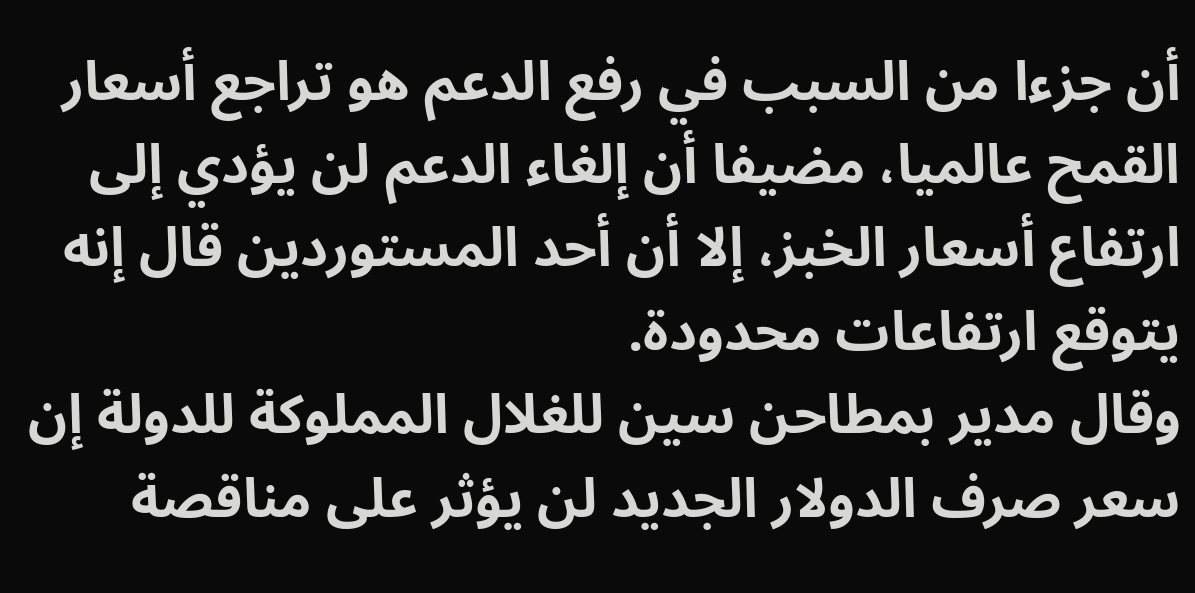أن جزءا من السبب في رفع الدعم هو تراجع أسعار القمح عالميا، مضيفا أن إلغاء الدعم لن يؤدي إلى ارتفاع أسعار الخبز، إلا أن أحد المستوردين قال إنه يتوقع ارتفاعات محدودة.
وقال مدير بمطاحن سين للغلال المملوكة للدولة إن سعر صرف الدولار الجديد لن يؤثر على مناقصة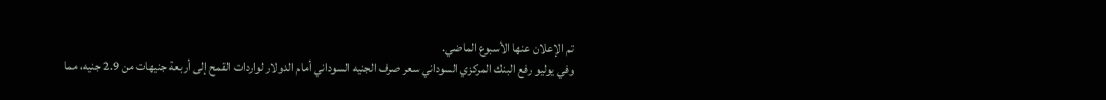تم الإعلان عنها الأسبوع الماضي.
وفي يوليو رفع البنك المركزي السوداني سعر صرف الجنيه السوداني أمام الدولار لواردات القمح إلى أربعة جنيهات من 2.9 جنيه، مما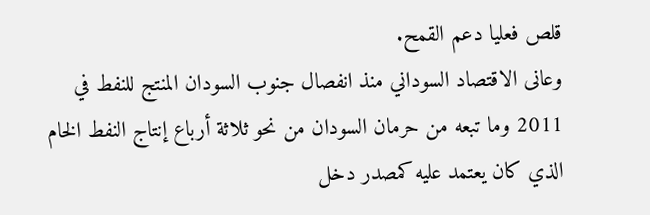قلص فعليا دعم القمح.
وعانى الاقتصاد السوداني منذ انفصال جنوب السودان المنتج للنفط في 2011 وما تبعه من حرمان السودان من نحو ثلاثة أرباع إنتاج النفط الخام الذي كان يعتمد عليه كمصدر دخل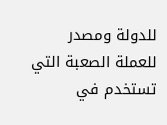للدولة ومصدر للعملة الصعبة التي تستخدم في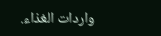واردات الغذاء.